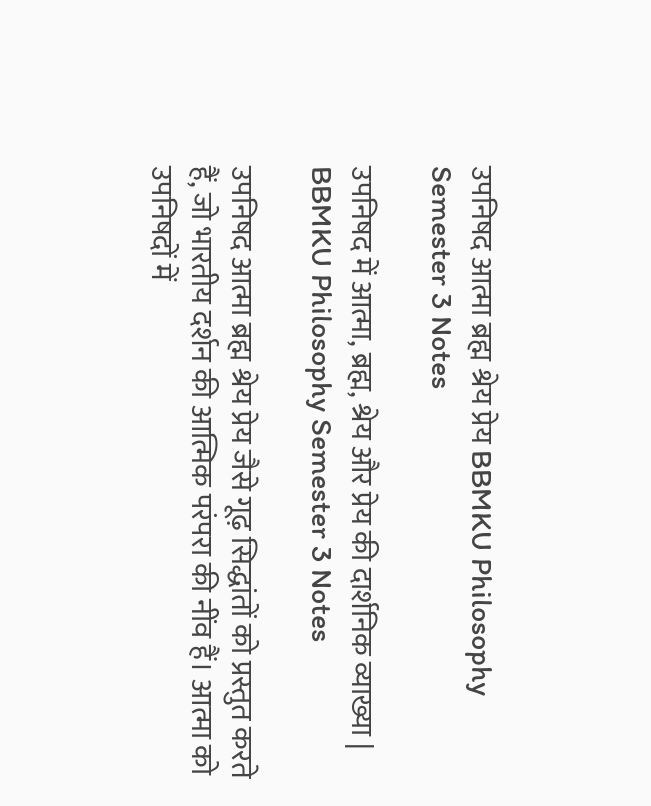उपनिषद आत्मा ब्रह्म श्रेय प्रेय BBMKU Philosophy Semester 3 Notes

उपनिषद में आत्मा, ब्रह्म, श्रेय और प्रेय की दार्शनिक व्याख्या | BBMKU Philosophy Semester 3 Notes

उपनिषद आत्मा ब्रह्म श्रेय प्रेय जैसे गूढ़ सिद्धांतों को प्रस्तुत करते हैं, जो भारतीय दर्शन की आत्मिक परंपरा की नींव हैं। आत्मा को उपनिषदों में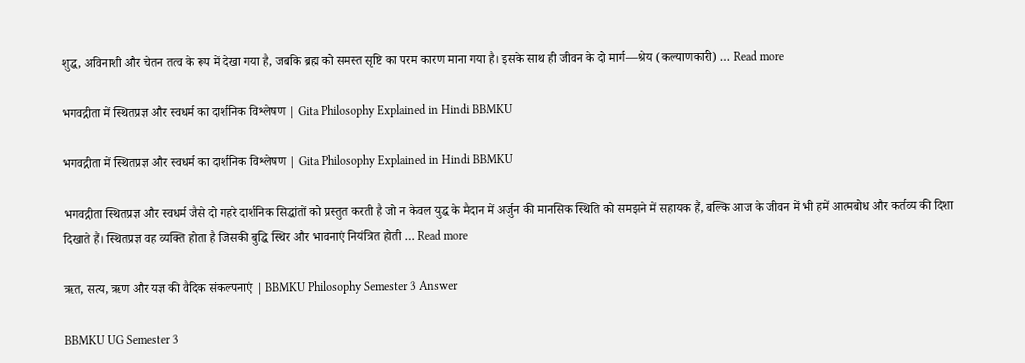शुद्ध, अविनाशी और चेतन तत्व के रूप में देखा गया है, जबकि ब्रह्म को समस्त सृष्टि का परम कारण माना गया है। इसके साथ ही जीवन के दो मार्ग—श्रेय (कल्याणकारी) … Read more

भगवद्गीता में स्थितप्रज्ञ और स्वधर्म का दार्शनिक विश्लेषण | Gita Philosophy Explained in Hindi BBMKU

भगवद्गीता में स्थितप्रज्ञ और स्वधर्म का दार्शनिक विश्लेषण | Gita Philosophy Explained in Hindi BBMKU

भगवद्गीता स्थितप्रज्ञ और स्वधर्म जैसे दो गहरे दार्शनिक सिद्धांतों को प्रस्तुत करती है जो न केवल युद्ध के मैदान में अर्जुन की मानसिक स्थिति को समझने में सहायक हैं, बल्कि आज के जीवन में भी हमें आत्मबोध और कर्तव्य की दिशा दिखाते हैं। स्थितप्रज्ञ वह व्यक्ति होता है जिसकी बुद्धि स्थिर और भावनाएं नियंत्रित होती … Read more

ऋत, सत्य, ऋण और यज्ञ की वैदिक संकल्पनाएं | BBMKU Philosophy Semester 3 Answer

BBMKU UG Semester 3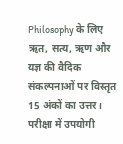Philosophy के लिए ऋत, सत्य, ऋण और यज्ञ की वैदिक संकल्पनाओं पर विस्तृत 15 अंकों का उत्तर। परीक्षा में उपयोगी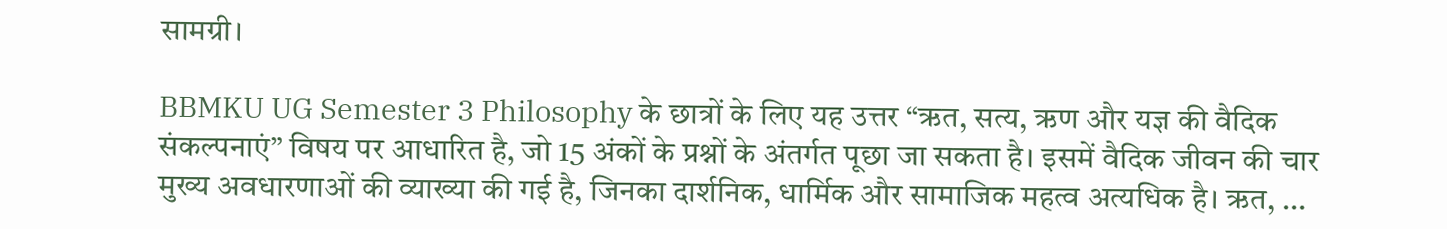सामग्री।

BBMKU UG Semester 3 Philosophy के छात्रों के लिए यह उत्तर “ऋत, सत्य, ऋण और यज्ञ की वैदिक संकल्पनाएं” विषय पर आधारित है, जो 15 अंकों के प्रश्नों के अंतर्गत पूछा जा सकता है। इसमें वैदिक जीवन की चार मुख्य अवधारणाओं की व्याख्या की गई है, जिनका दार्शनिक, धार्मिक और सामाजिक महत्व अत्यधिक है। ऋत, …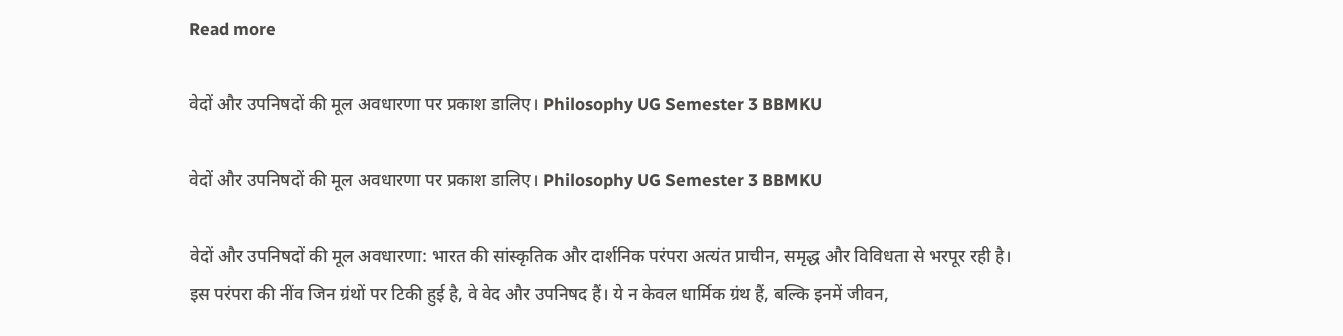Read more

वेदों और उपनिषदों की मूल अवधारणा पर प्रकाश डालिए। Philosophy UG Semester 3 BBMKU

वेदों और उपनिषदों की मूल अवधारणा पर प्रकाश डालिए। Philosophy UG Semester 3 BBMKU

वेदों और उपनिषदों की मूल अवधारणा: भारत की सांस्कृतिक और दार्शनिक परंपरा अत्यंत प्राचीन, समृद्ध और विविधता से भरपूर रही है। इस परंपरा की नींव जिन ग्रंथों पर टिकी हुई है, वे वेद और उपनिषद हैं। ये न केवल धार्मिक ग्रंथ हैं, बल्कि इनमें जीवन,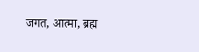जगत, आत्मा, ब्रह्म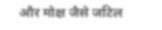और मोक्ष जैसे जटिल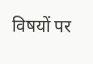विषयों पर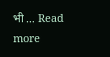भी … Read more